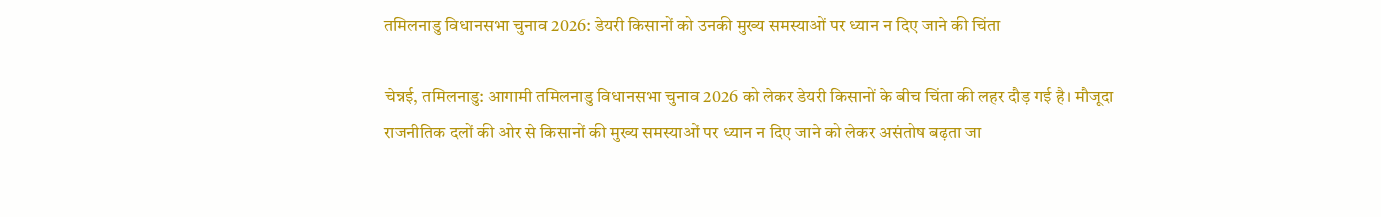तमिलनाडु विधानसभा चुनाव 2026: डेयरी किसानों को उनकी मुख्य समस्याओं पर ध्यान न दिए जाने की चिंता

चेन्नई, तमिलनाडु: आगामी तमिलनाडु विधानसभा चुनाव 2026 को लेकर डेयरी किसानों के बीच चिंता की लहर दौड़ गई है। मौजूदा राजनीतिक दलों की ओर से किसानों की मुख्य समस्याओं पर ध्यान न दिए जाने को लेकर असंतोष बढ़ता जा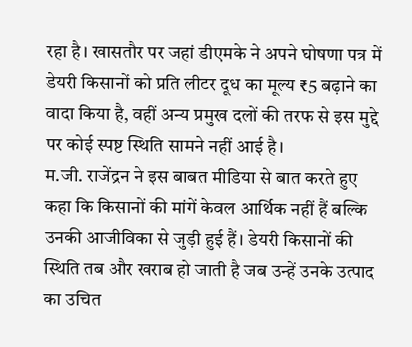रहा है। खासतौर पर जहां डीएमके ने अपने घोषणा पत्र में डेयरी किसानों को प्रति लीटर दूध का मूल्य ₹5 बढ़ाने का वादा किया है, वहीं अन्य प्रमुख दलों की तरफ से इस मुद्दे पर कोई स्पष्ट स्थिति सामने नहीं आई है।
म.जी. राजेंद्रन ने इस बाबत मीडिया से बात करते हुए कहा कि किसानों की मांगें केवल आर्थिक नहीं हैं बल्कि उनकी आजीविका से जुड़ी हुई हैं। डेयरी किसानों की स्थिति तब और खराब हो जाती है जब उन्हें उनके उत्पाद का उचित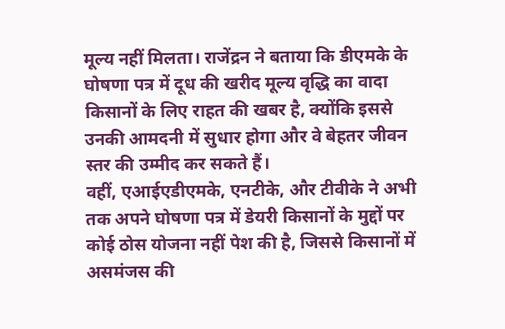मूल्य नहीं मिलता। राजेंद्रन ने बताया कि डीएमके के घोषणा पत्र में दूध की खरीद मूल्य वृद्धि का वादा किसानों के लिए राहत की खबर है, क्योंकि इससे उनकी आमदनी में सुधार होगा और वे बेहतर जीवन स्तर की उम्मीद कर सकते हैं।
वहीं, एआईएडीएमके, एनटीके, और टीवीके ने अभी तक अपने घोषणा पत्र में डेयरी किसानों के मुद्दों पर कोई ठोस योजना नहीं पेश की है, जिससे किसानों में असमंजस की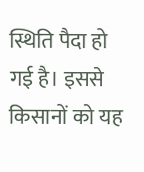स्थिति पैदा हो गई है। इससे किसानों को यह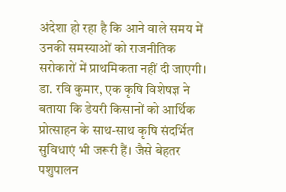अंदेशा हो रहा है कि आने वाले समय में उनकी समस्याओं को राजनीतिक सरोकारों में प्राथमिकता नहीं दी जाएगी।
डा. रवि कुमार, एक कृषि विशेषज्ञ ने बताया कि डेयरी किसानों को आर्थिक प्रोत्साहन के साथ-साथ कृषि संदर्भित सुविधाएं भी जरूरी हैं। जैसे बेहतर पशुपालन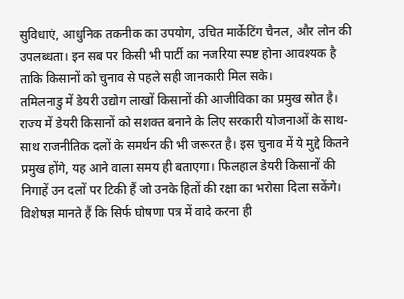सुविधाएं, आधुनिक तकनीक का उपयोग, उचित मार्केटिंग चैनल, और लोन की उपलब्धता। इन सब पर किसी भी पार्टी का नजरिया स्पष्ट होना आवश्यक है ताकि किसानों को चुनाव से पहले सही जानकारी मिल सके।
तमिलनाडु में डेयरी उद्योग लाखों किसानों की आजीविका का प्रमुख स्रोत है। राज्य में डेयरी किसानों को सशक्त बनाने के लिए सरकारी योजनाओं के साथ-साथ राजनीतिक दलों के समर्थन की भी जरूरत है। इस चुनाव में ये मुद्दे कितने प्रमुख होंगे, यह आने वाला समय ही बताएगा। फिलहाल डेयरी किसानों की निगाहें उन दलों पर टिकी हैं जो उनके हितों की रक्षा का भरोसा दिला सकेंगे।
विशेषज्ञ मानते हैं कि सिर्फ घोषणा पत्र में वादे करना ही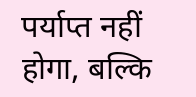पर्याप्त नहीं होगा, बल्कि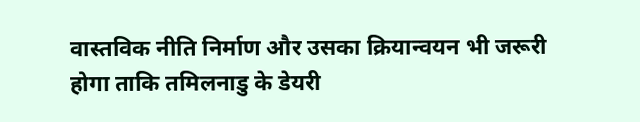वास्तविक नीति निर्माण और उसका क्रियान्वयन भी जरूरी होगा ताकि तमिलनाडु के डेयरी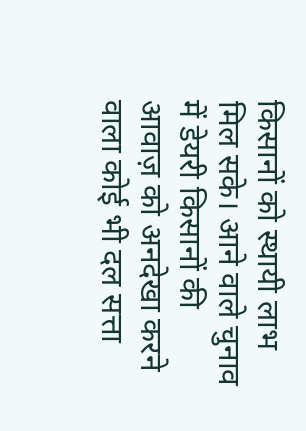किसानों को स्थायी लाभ मिल सके। आने वाले चुनाव में डेयरी किसानों की आवाज़ को अनदेखा करने वाला कोई भी दल सत्ता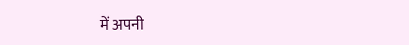में अपनी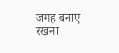जगह बनाए रखना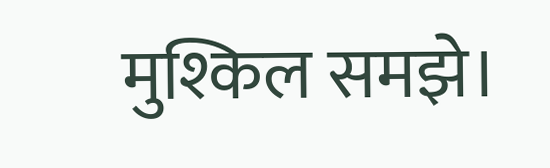मुश्किल समझे।